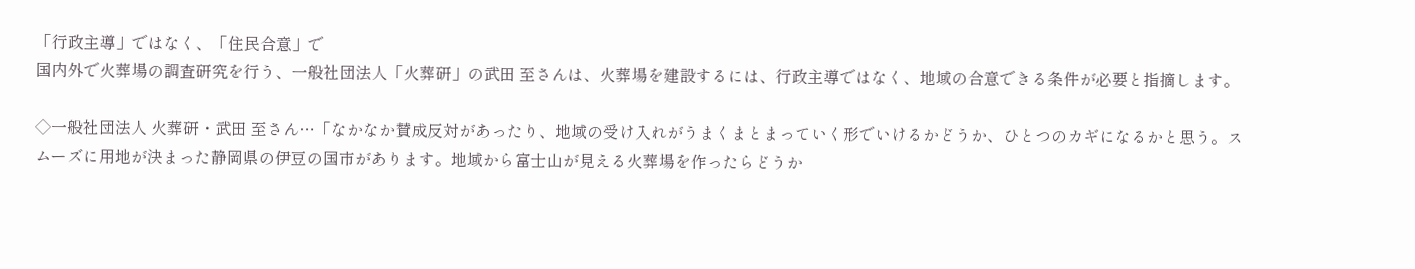「行政主導」ではなく、「住民合意」で
国内外で火葬場の調査研究を行う、一般社団法人「火葬研」の武田 至さんは、火葬場を建設するには、行政主導ではなく、地域の合意できる条件が必要と指摘します。

◇一般社団法人 火葬研・武田 至さん…「なかなか賛成反対があったり、地域の受け入れがうまくまとまっていく形でいけるかどうか、ひとつのカギになるかと思う。スムーズに用地が決まった静岡県の伊豆の国市があります。地域から富士山が見える火葬場を作ったらどうか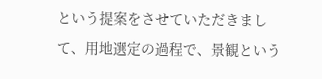という提案をさせていただきまして、用地選定の過程で、景観という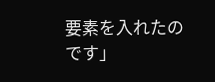要素を入れたのです」